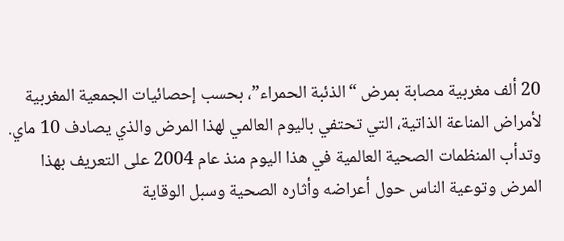20 ألف مغربية مصابة بمرض “الذئبة الحمراء”، بحسب إحصائيات الجمعية المغربية لأمراض المناعة الذاتية، التي تحتفي باليوم العالمي لهذا المرض والذي يصادف 10 ماي.
وتدأب المنظمات الصحية العالمية في هذا اليوم منذ عام 2004 على التعريف بهذا المرض وتوعية الناس حول أعراضه وأثاره الصحية وسبل الوقاية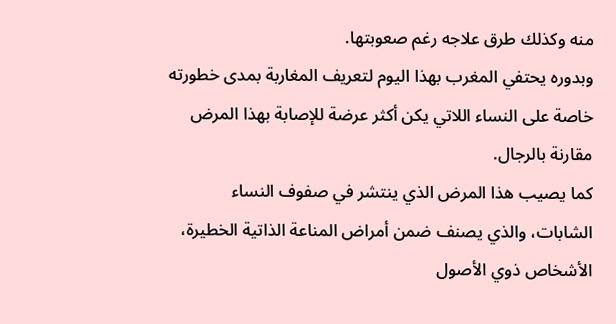منه وكذلك طرق علاجه رغم صعوبتها.
وبدوره يحتفي المغرب بهذا اليوم لتعريف المغاربة بمدى خطورته خاصة على النساء اللاتي يكن أكثر عرضة للإصابة بهذا المرض مقارنة بالرجال.
كما يصيب هذا المرض الذي ينتشر في صفوف النساء الشابات، والذي يصنف ضمن أمراض المناعة الذاتية الخطيرة، الأشخاص ذوي الأصول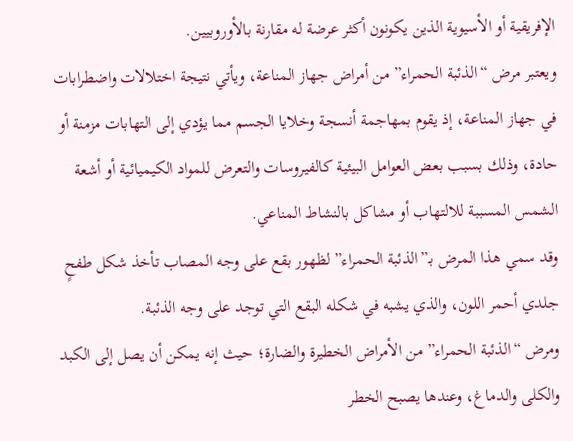الإفريقية أو الأسيوية الذين يكونون أكثر عرضة له مقارنة بالأوروبيين.
ويعتبر مرض “الذئبة الحمراء” من أمراض جهاز المناعة، ويأتي نتيجة اختلالات واضطرابات في جهاز المناعة، إذ يقوم بمهاجمة أنسجة وخلايا الجسم مما يؤدي إلى التهابات مزمنة أو حادة، وذلك بسبب بعض العوامل البيئية كالفيروسات والتعرض للمواد الكيميائية أو أشعة الشمس المسببة للالتهاب أو مشاكل بالنشاط المناعي.
وقد سمي هذا المرض بـ”الذئبة الحمراء” لظهور بقع على وجه المصاب تأخذ شكل طفحٍ جلدي أحمر اللون، والذي يشبه في شكله البقع التي توجد على وجه الذئبة.
ومرض “الذئبة الحمراء” من الأمراض الخطيرة والضارة؛ حيث إنه يمكن أن يصل إلى الكبد والكلى والدماغ، وعندها يصبح الخطر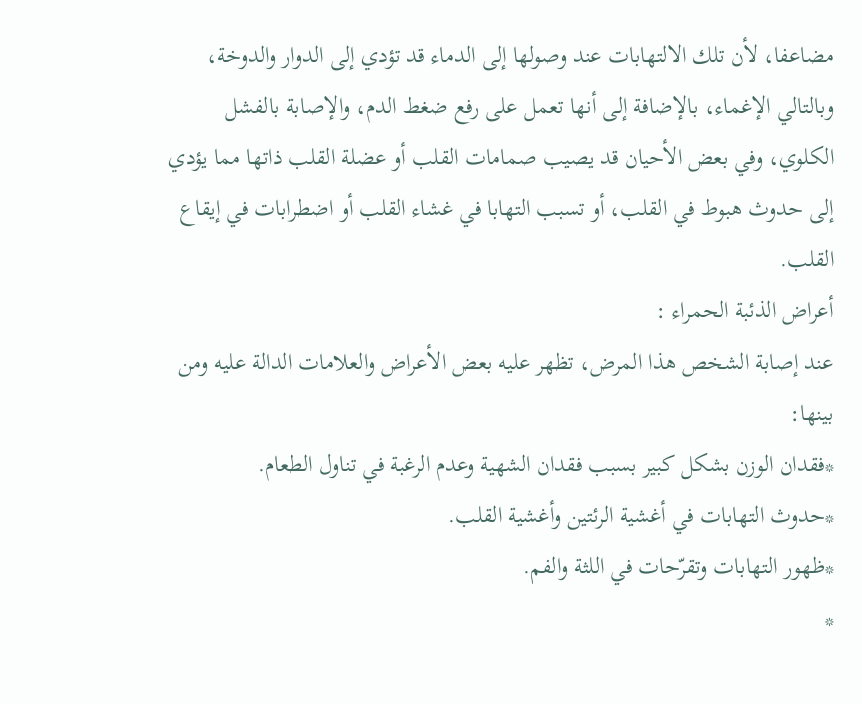مضاعفا، لأن تلك الالتهابات عند وصولها إلى الدماء قد تؤدي إلى الدوار والدوخة، وبالتالي الإغماء، بالإضافة إلى أنها تعمل على رفع ضغط الدم، والإصابة بالفشل الكلوي، وفي بعض الأحيان قد يصيب صمامات القلب أو عضلة القلب ذاتها مما يؤدي إلى حدوث هبوط في القلب، أو تسبب التهابا في غشاء القلب أو اضطرابات في إيقاع القلب.
أعراض الذئبة الحمراء :
عند إصابة الشخص هذا المرض، تظهر عليه بعض الأعراض والعلامات الدالة عليه ومن بينها:
*فقدان الوزن بشكل كبير بسبب فقدان الشهية وعدم الرغبة في تناول الطعام.
*حدوث التهابات في أغشية الرئتين وأغشية القلب.
*ظهور التهابات وتقرّحات في اللثة والفم.
*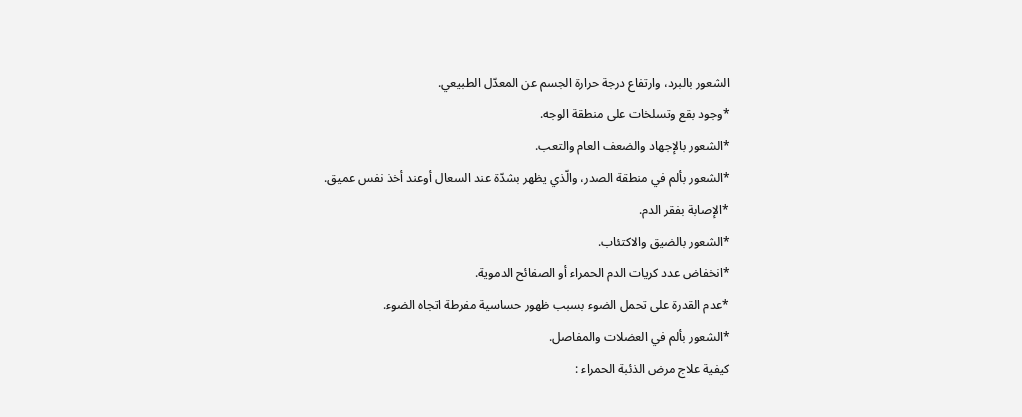الشعور بالبرد، وارتفاع درجة حرارة الجسم عن المعدّل الطبيعي.
*وجود بقع وتسلخات على منطقة الوجه.
*الشعور بالإجهاد والضعف العام والتعب.
*الشعور بألم في منطقة الصدر، والّذي يظهر بشدّة عند السعال أوعند أخذ نفس عميق.
*الإصابة بفقر الدم.
*الشعور بالضيق والاكتئاب.
*انخفاض عدد كريات الدم الحمراء أو الصفائح الدموية.
*عدم القدرة على تحمل الضوء بسبب ظهور حساسية مفرطة اتجاه الضوء.
*الشعور بألم في العضلات والمفاصل.
كيفية علاج مرض الذئبة الحمراء :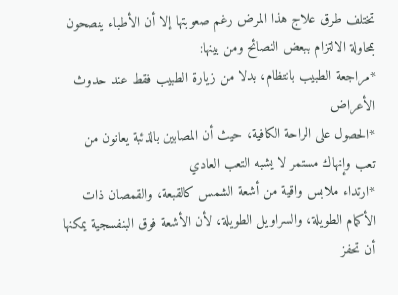تختلف طرق علاج هذا المرض رغم صعوبتها إلا أن الأطباء ينصحون بمحاولة الالتزام ببعض النصائح ومن بينها:
*مراجعة الطبيب بانتظام، بدلا من زيارة الطبيب فقط عند حدوث الأعراض
*الحصول على الراحة الكافية، حيث أن المصابين بالذئبة يعانون من تعب وإنهاك مستمر لا يشبه التعب العادي
*ارتداء ملابس واقية من أشعة الشمس كالقبعة، والقمصان ذات الأكمام الطويلة، والسراويل الطويلة، لأن الأشعة فوق البنفسجية يمكنها أن تحفز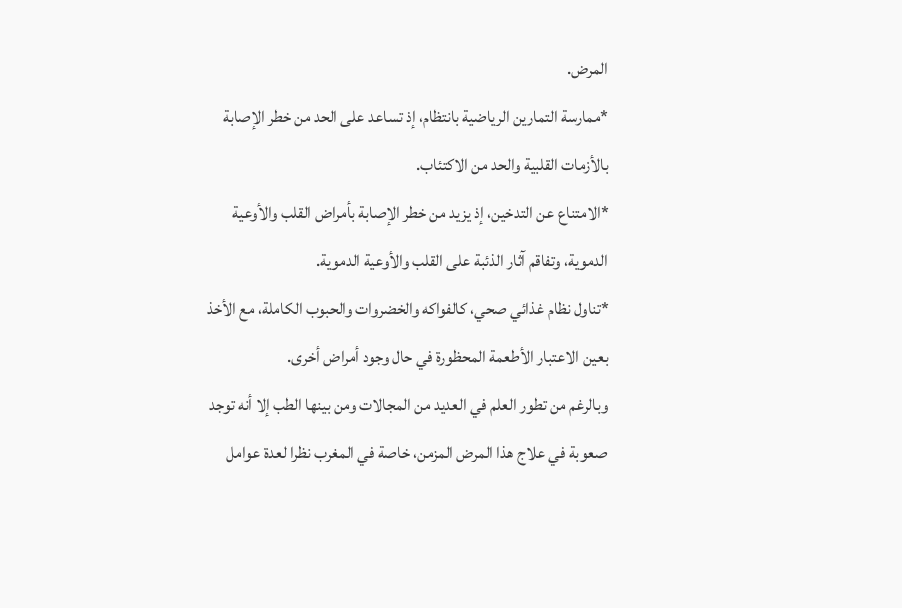المرض.
*ممارسة التمارين الرياضية بانتظام، إذ تساعد على الحد من خطر الإصابة بالأزمات القلبية والحد من الاكتئاب.
*الامتناع عن التدخين، إذ يزيد من خطر الإصابة بأمراض القلب والأوعية الدموية، وتفاقم آثار الذئبة على القلب والأوعية الدموية.
*تناول نظام غذائي صحي، كالفواكه والخضروات والحبوب الكاملة، مع الأخذ بعين الاعتبار الأطعمة المحظورة في حال وجود أمراض أخرى.
وبالرغم من تطور العلم في العديد من المجالات ومن بينها الطب إلا أنه توجد صعوبة في علاج هذا المرض المزمن، خاصة في المغرب نظرا لعدة عوامل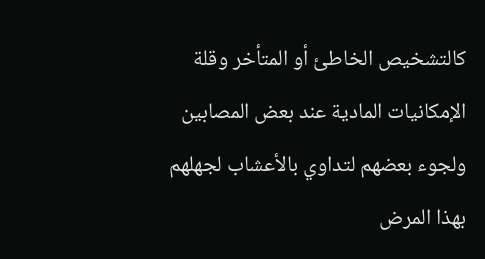كالتشخيص الخاطئ أو المتأخر وقلة الإمكانيات المادية عند بعض المصابين ولجوء بعضهم لتداوي بالأعشاب لجهلهم بهذا المرض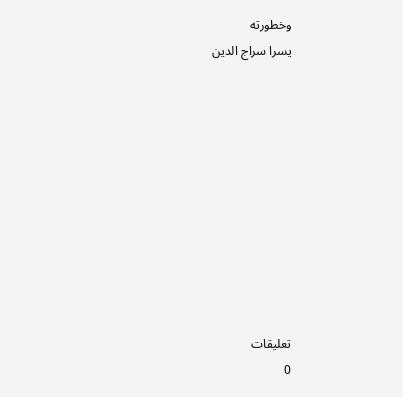وخطورته
يسرا سراج الدين










تعليقات
0